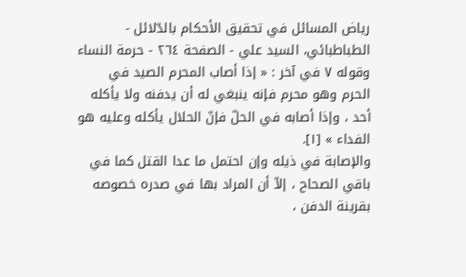رياض المسائل في تحقيق الأحكام بالدّلائل - الطباطبائي، السيد علي - الصفحة ٢٦٤ - حرمة النساء
وقوله ٧ في آخر : « إذا أصاب المحرم الصيد في الحرم وهو محرم فإنه ينبغي له أن يدفنه ولا يأكله أحد ، وإذا أصابه في الحلّ فإنّ الحلال يأكله وعليه هو الفداء » [١].
والإصابة في ذيله وإن احتمل ما عدا القتل كما في باقي الصحاح ، إلاّ أن المراد بها في صدره خصوصه بقرينة الدفن ،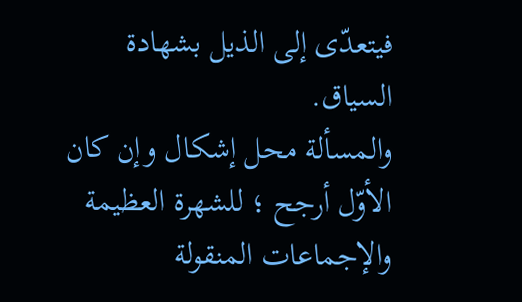فيتعدّى إلى الذيل بشهادة السياق.
والمسألة محل إشكال وإن كان الأوّل أرجح ؛ للشهرة العظيمة والإجماعات المنقولة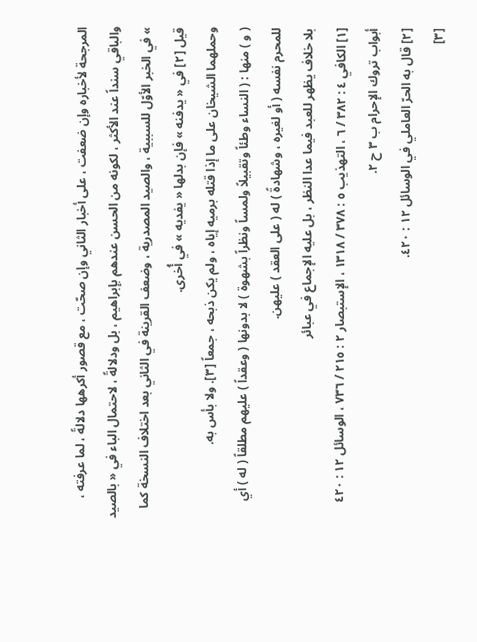المرجحة لأخباره وإن ضعفت ، على أخبار الثاني وإن صحّت ، مع قصور أكرهها دلالةً ، لما عرفته ، والباقي سنداً عند الأكثر ، لكونه من الحسن عندهم بإبراهيم ، بل ودلالةً ، لاحتمال الباء في « بالصيد » في الخبر الأوّل للسببية ، والصيد المصدرية ، وضعف القرينة في الثاني بعد اختلاف النسخة كما قيل [٢] في « يدفنه » فإن بدلها « يفديه » في أُخرى.
وحملهما الشيخان على ما إذا قتله برميه إياه ، ولم يكن ذبحه ، جمعاً [٣]. ولا بأس به.
( و ) منها : ( النساء وطئاً وتقبيلاً ولمساً ونظراً بشهوة ) لا بدونها ( وعقداً ) عليهم مطلقاً ( له ) أي للمحرم نفسه ( أو لغيره ، وشهادةً ) له ( على العقد ) عليهن.
بلا خلاف يظهر للعبد فيما عدا النظر ، بل عليه الإجماع في عبائر
[١] الكافي ٤ : ٣٨٢ / ٦ ، التهذيب ٥ : ٣٧٨ / ١٣١٨ ، الإستبصار ٢ : ٢١٥ / ٧٣٦ ، الوسائل ١٢ : ٤٢٠ أبواب تروك الإحرام ب ٣ ح ٢.
[٢] قال به الحرّ العاملي في الوسائل ١٢ : ٤٢٠.
[٣]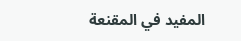المفيد في المقنعة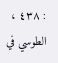: ٤٣٨ ، الطوسي في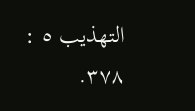التهذيب ٥ : ٣٧٨.